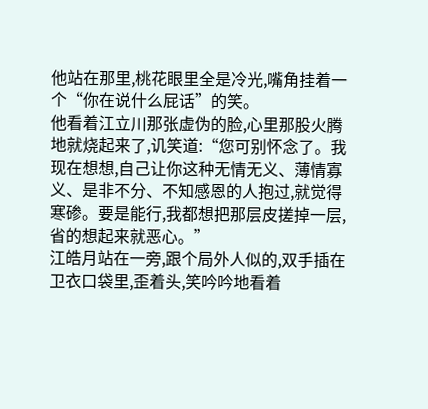他站在那里,桃花眼里全是冷光,嘴角挂着一个“你在说什么屁话”的笑。
他看着江立川那张虚伪的脸,心里那股火腾地就烧起来了,讥笑道:“您可别怀念了。我现在想想,自己让你这种无情无义、薄情寡义、是非不分、不知感恩的人抱过,就觉得寒碜。要是能行,我都想把那层皮搓掉一层,省的想起来就恶心。”
江皓月站在一旁,跟个局外人似的,双手插在卫衣口袋里,歪着头,笑吟吟地看着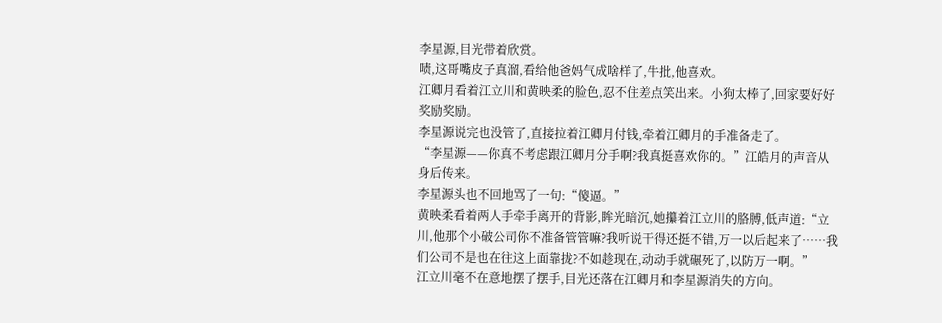李星源,目光带着欣赏。
啧,这哥嘴皮子真溜,看给他爸妈气成啥样了,牛批,他喜欢。
江卿月看着江立川和黄映柔的脸色,忍不住差点笑出来。小狗太棒了,回家要好好奖励奖励。
李星源说完也没管了,直接拉着江卿月付钱,牵着江卿月的手准备走了。
“李星源——你真不考虑跟江卿月分手啊?我真挺喜欢你的。”江皓月的声音从身后传来。
李星源头也不回地骂了一句:“傻逼。”
黄映柔看着两人手牵手离开的背影,眸光暗沉,她攥着江立川的胳膊,低声道:“立川,他那个小破公司你不准备管管嘛?我听说干得还挺不错,万一以后起来了……我们公司不是也在往这上面靠拢?不如趁现在,动动手就碾死了,以防万一啊。”
江立川毫不在意地摆了摆手,目光还落在江卿月和李星源消失的方向。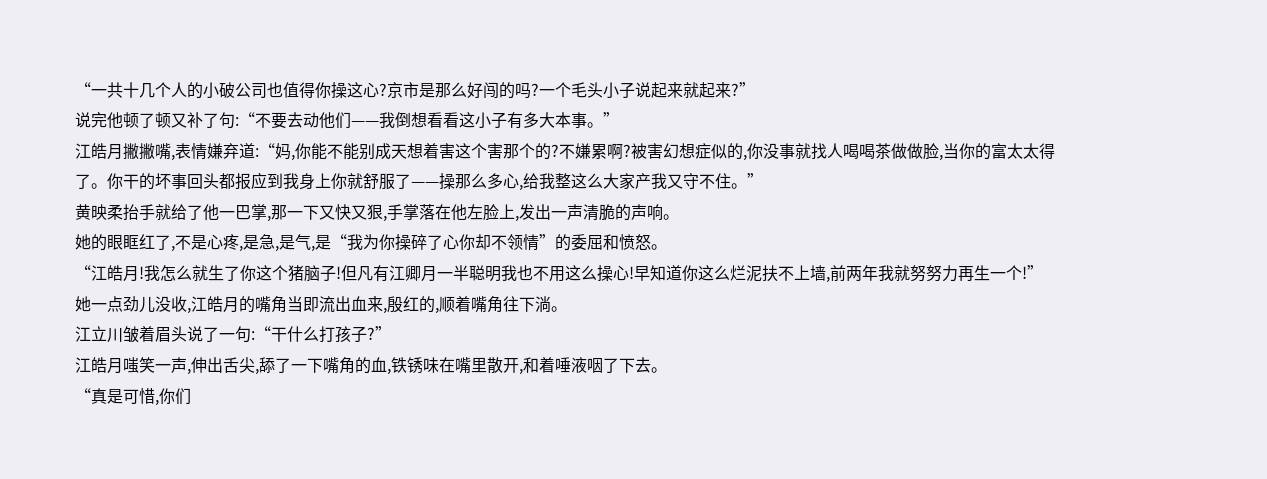“一共十几个人的小破公司也值得你操这心?京市是那么好闯的吗?一个毛头小子说起来就起来?”
说完他顿了顿又补了句:“不要去动他们——我倒想看看这小子有多大本事。”
江皓月撇撇嘴,表情嫌弃道:“妈,你能不能别成天想着害这个害那个的?不嫌累啊?被害幻想症似的,你没事就找人喝喝茶做做脸,当你的富太太得了。你干的坏事回头都报应到我身上你就舒服了——操那么多心,给我整这么大家产我又守不住。”
黄映柔抬手就给了他一巴掌,那一下又快又狠,手掌落在他左脸上,发出一声清脆的声响。
她的眼眶红了,不是心疼,是急,是气,是“我为你操碎了心你却不领情”的委屈和愤怒。
“江皓月!我怎么就生了你这个猪脑子!但凡有江卿月一半聪明我也不用这么操心!早知道你这么烂泥扶不上墙,前两年我就努努力再生一个!”
她一点劲儿没收,江皓月的嘴角当即流出血来,殷红的,顺着嘴角往下淌。
江立川皱着眉头说了一句:“干什么打孩子?”
江皓月嗤笑一声,伸出舌尖,舔了一下嘴角的血,铁锈味在嘴里散开,和着唾液咽了下去。
“真是可惜,你们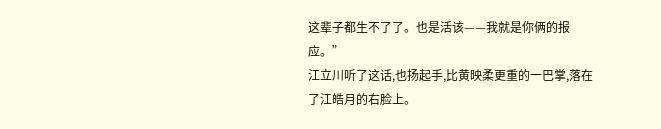这辈子都生不了了。也是活该——我就是你俩的报应。”
江立川听了这话,也扬起手,比黄映柔更重的一巴掌,落在了江皓月的右脸上。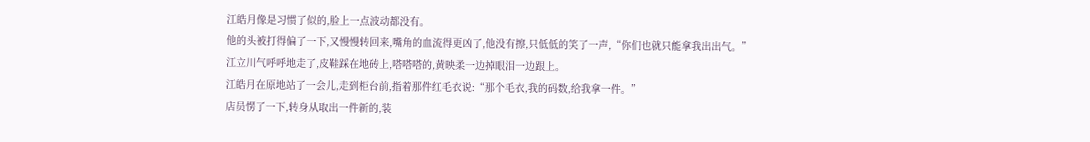江皓月像是习惯了似的,脸上一点波动都没有。
他的头被打得偏了一下,又慢慢转回来,嘴角的血流得更凶了,他没有擦,只低低的笑了一声,“你们也就只能拿我出出气。”
江立川气呼呼地走了,皮鞋踩在地砖上,嗒嗒嗒的,黄映柔一边掉眼泪一边跟上。
江皓月在原地站了一会儿,走到柜台前,指着那件红毛衣说:“那个毛衣,我的码数,给我拿一件。”
店员愣了一下,转身从取出一件新的,装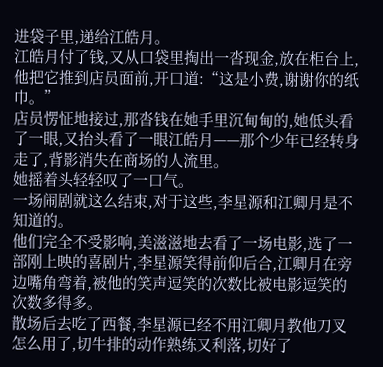进袋子里,递给江皓月。
江皓月付了钱,又从口袋里掏出一沓现金,放在柜台上,他把它推到店员面前,开口道:“这是小费,谢谢你的纸巾。”
店员愣怔地接过,那沓钱在她手里沉甸甸的,她低头看了一眼,又抬头看了一眼江皓月——那个少年已经转身走了,背影消失在商场的人流里。
她摇着头轻轻叹了一口气。
一场闹剧就这么结束,对于这些,李星源和江卿月是不知道的。
他们完全不受影响,美滋滋地去看了一场电影,选了一部刚上映的喜剧片,李星源笑得前仰后合,江卿月在旁边嘴角弯着,被他的笑声逗笑的次数比被电影逗笑的次数多得多。
散场后去吃了西餐,李星源已经不用江卿月教他刀叉怎么用了,切牛排的动作熟练又利落,切好了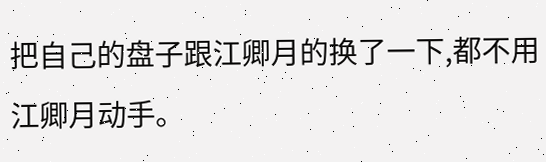把自己的盘子跟江卿月的换了一下,都不用江卿月动手。